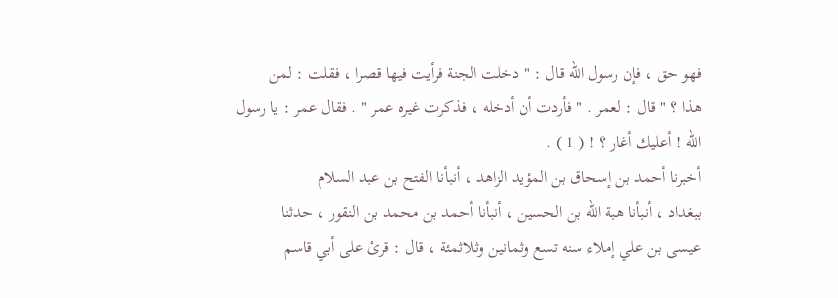فهو حق ، فإن رسول الله قال : " دخلت الجنة فرأيت فيها قصرا ، فقلت : لمن
هذا ؟ " قال : لعمر . " فأردت أن أدخله ، فذكرت غيره عمر " . فقال عمر : يا رسول
الله ! أعليك أغار ؟ ! ( 1 ) .
أخبرنا أحمد بن إسحاق بن المؤيد الزاهد ، أنبأنا الفتح بن عبد السلام
ببغداد ، أنبأنا هبة الله بن الحسين ، أنبأنا أحمد بن محمد بن النقور ، حدثنا
عيسى بن علي إملاء سنه تسع وثمانين وثلاثمئة ، قال : قرئ على أبي قاسم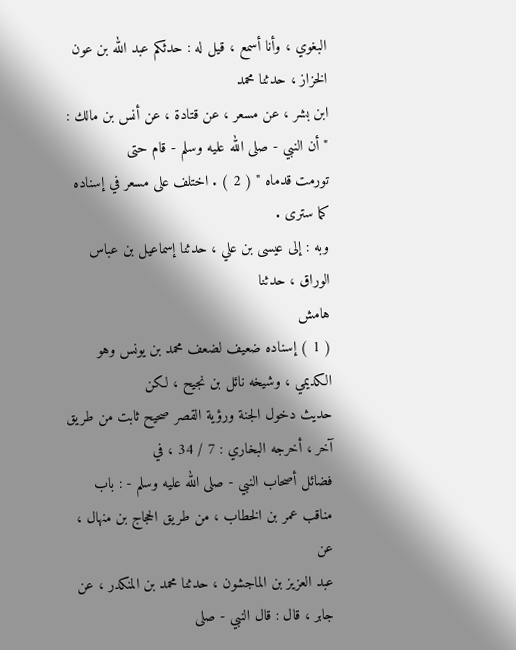البغوي ، وأنا أسمع ، قيل له : حدثكم عبد الله بن عون الخزاز ، حدثنا محمد
ابن بشر ، عن مسعر ، عن قتادة ، عن أنس بن مالك : " أن النبي - صلى الله عليه وسلم - قام حتى
تورمت قدماه " ( 2 ) . اختلف على مسعر في إسناده كما سترى .
وبه : إلى عيسى بن علي ، حدثنا إسماعيل بن عباس الوراق ، حدثنا
هامش
( 1 ) إسناده ضعيف لضعف محمد بن يونس وهو الكديمي ، وشيخه نائل بن نجيح ، لكن
حديث دخول الجنة ورؤية القصر صحيح ثابت من طريق آخر ، أخرجه البخاري : 7 / 34 ، في
فضائل أصحاب النبي - صلى الله عليه وسلم - : باب مناقب عمر بن الخطاب ، من طريق الحجاج بن منهال ، عن
عبد العزيز بن الماجشون ، حدثنا محمد بن المنكدر ، عن جابر ، قال : قال النبي - صلى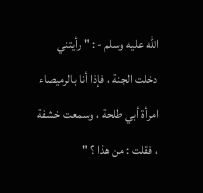الله عليه وسلم - : " رأيتني
دخلت الجنة ، فإذا أنا بالرميصاء امرأة أبي طلحة ، وسمعت خشفة ، فقلت : من هذا ؟ "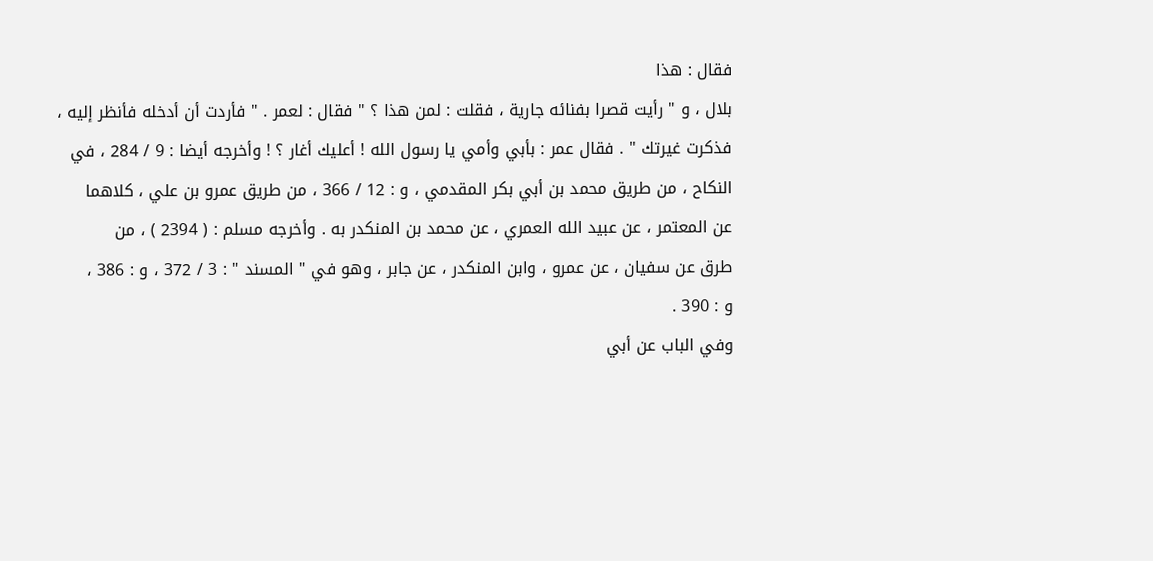فقال : هذا
بلال ، و " رأيت قصرا بفنائه جارية ، فقلت : لمن هذا ؟ " فقال : لعمر . " فأردت أن أدخله فأنظر إليه ،
فذكرت غيرتك " . فقال عمر : بأبي وأمي يا رسول الله ! أعليك أغار ؟ ! وأخرجه أيضا : 9 / 284 ، في
النكاح ، من طريق محمد بن أبي بكر المقدمي ، و : 12 / 366 ، من طريق عمرو بن علي ، كلاهما
عن المعتمر ، عن عبيد الله العمري ، عن محمد بن المنكدر به . وأخرجه مسلم : ( 2394 ) ، من
طرق عن سفيان ، عن عمرو ، وابن المنكدر ، عن جابر ، وهو في " المسند " : 3 / 372 ، و : 386 ،
و : 390 .
وفي الباب عن أبي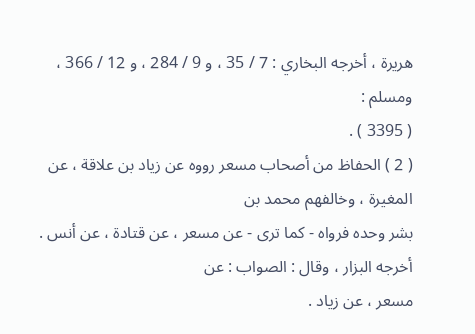هريرة ، أخرجه البخاري : 7 / 35 ، و 9 / 284 ، و 12 / 366 ، ومسلم :
( 3395 ) .
( 2 ) الحفاظ من أصحاب مسعر رووه عن زياد بن علاقة ، عن المغيرة ، وخالفهم محمد بن
بشر وحده فرواه - كما ترى - عن مسعر ، عن قتادة ، عن أنس . أخرجه البزار ، وقال : الصواب : عن
مسعر ، عن زياد .